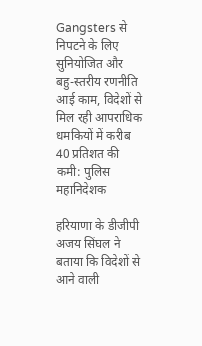Gangsters से निपटने के लिए सुनियोजित और बहु-स्तरीय रणनीति आई काम, विदेशों से मिल रही आपराधिक धमकियों में करीब 40 प्रतिशत की कमी: पुलिस महानिदेशक

हरियाणा के डीजीपी अजय सिंघल ने बताया कि विदेशों से आने वाली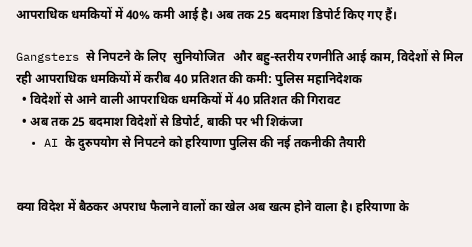आपराधिक धमकियों में 40% कमी आई है। अब तक 25 बदमाश डिपोर्ट किए गए हैं।

Gangsters से निपटने के लिए  सुनियोजित   और बहु-स्तरीय रणनीति आई काम, विदेशों से मिल रही आपराधिक धमकियों में करीब 40 प्रतिशत की कमी: पुलिस महानिदेशक
  • विदेशों से आने वाली आपराधिक धमकियों में 40 प्रतिशत की गिरावट
  • अब तक 25 बदमाश विदेशों से डिपोर्ट, बाकी पर भी शिकंजा
  • AI के दुरुपयोग से निपटने को हरियाणा पुलिस की नई तकनीकी तैयारी


क्या विदेश में बैठकर अपराध फैलाने वालों का खेल अब खत्म होने वाला है। हरियाणा के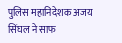पुलिस महानिदेशक अजय सिंघल ने साफ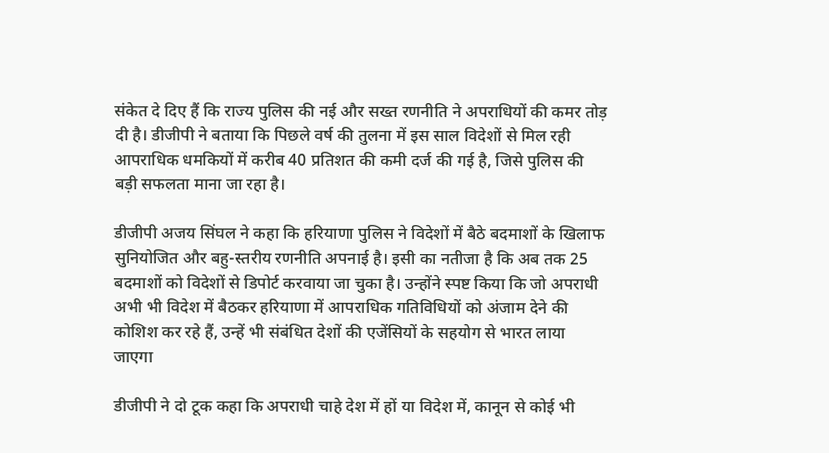संकेत दे दिए हैं कि राज्य पुलिस की नई और सख्त रणनीति ने अपराधियों की कमर तोड़ दी है। डीजीपी ने बताया कि पिछले वर्ष की तुलना में इस साल विदेशों से मिल रही आपराधिक धमकियों में करीब 40 प्रतिशत की कमी दर्ज की गई है, जिसे पुलिस की बड़ी सफलता माना जा रहा है।

डीजीपी अजय सिंघल ने कहा कि हरियाणा पुलिस ने विदेशों में बैठे बदमाशों के खिलाफ सुनियोजित और बहु-स्तरीय रणनीति अपनाई है। इसी का नतीजा है कि अब तक 25 बदमाशों को विदेशों से डिपोर्ट करवाया जा चुका है। उन्होंने स्पष्ट किया कि जो अपराधी अभी भी विदेश में बैठकर हरियाणा में आपराधिक गतिविधियों को अंजाम देने की कोशिश कर रहे हैं, उन्हें भी संबंधित देशों की एजेंसियों के सहयोग से भारत लाया जाएगा

डीजीपी ने दो टूक कहा कि अपराधी चाहे देश में हों या विदेश में, कानून से कोई भी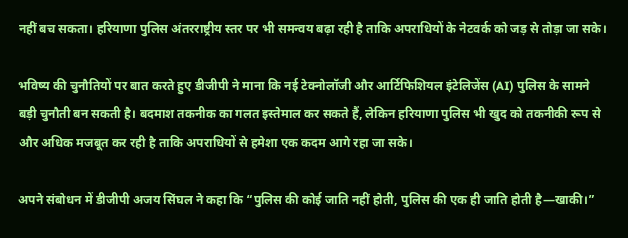नहीं बच सकता। हरियाणा पुलिस अंतरराष्ट्रीय स्तर पर भी समन्वय बढ़ा रही है ताकि अपराधियों के नेटवर्क को जड़ से तोड़ा जा सके।

भविष्य की चुनौतियों पर बात करते हुए डीजीपी ने माना कि नई टेक्नोलॉजी और आर्टिफिशियल इंटेलिजेंस (AI) पुलिस के सामने बड़ी चुनौती बन सकती है। बदमाश तकनीक का गलत इस्तेमाल कर सकते हैं, लेकिन हरियाणा पुलिस भी खुद को तकनीकी रूप से और अधिक मजबूत कर रही है ताकि अपराधियों से हमेशा एक कदम आगे रहा जा सके।

अपने संबोधन में डीजीपी अजय सिंघल ने कहा कि “पुलिस की कोई जाति नहीं होती, पुलिस की एक ही जाति होती है—खाकी।”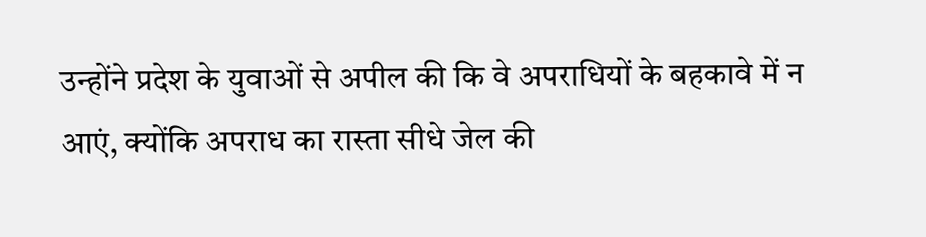उन्होंने प्रदेश के युवाओं से अपील की कि वे अपराधियों के बहकावे में न आएं, क्योंकि अपराध का रास्ता सीधे जेल की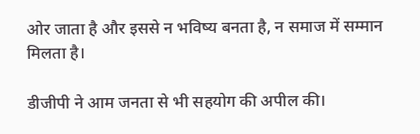ओर जाता है और इससे न भविष्य बनता है, न समाज में सम्मान मिलता है।

डीजीपी ने आम जनता से भी सहयोग की अपील की।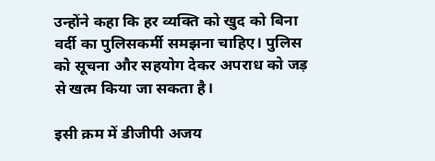उन्होंने कहा कि हर व्यक्ति को खुद को बिना वर्दी का पुलिसकर्मी समझना चाहिए। पुलिस को सूचना और सहयोग देकर अपराध को जड़ से खत्म किया जा सकता है।

इसी क्रम में डीजीपी अजय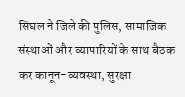सिंघल ने जिले की पुलिस, सामाजिक संस्थाओं और व्यापारियों के साथ बैठक कर कानून-व्यवस्था, सुरक्षा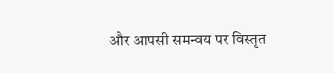और आपसी समन्वय पर विस्तृत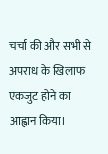चर्चा की और सभी से अपराध के खिलाफ एकजुट होने का आह्वान किया।